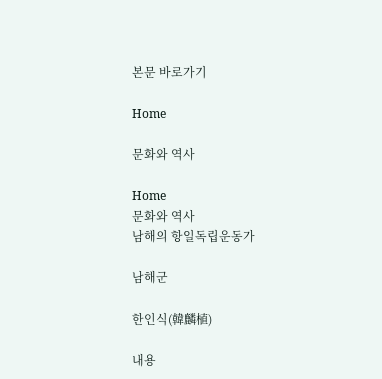본문 바로가기

Home

문화와 역사

Home
문화와 역사
남해의 항일독립운동가

남해군

한인식(韓麟植)

내용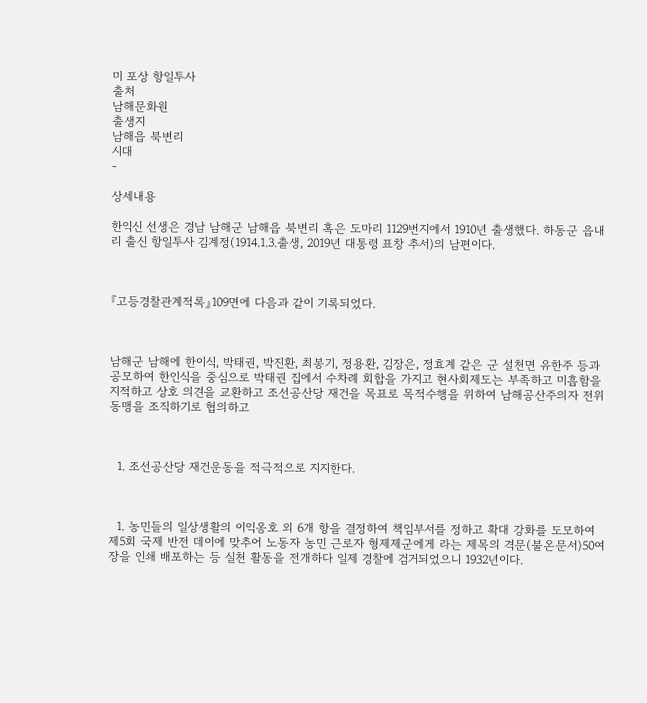미 포상 항일투사
출처
남해문화원
출생지
남해읍 북변리
시대
-

상세내용

한익신 선생은 경남 남해군 남해읍 북변리 혹은 도마리 1129번지에서 1910년 출생했다. 하동군 읍내리 출신 항일투사 김계정(1914.1.3.출생, 2019년 대통령 표창 추서)의 남편이다.



『고등경찰관계적록』109면에 다음과 같이 기록되었다.



남해군 남해에 한이식, 박태권, 박진환, 최봉기, 정용환, 김장은, 정효계 같은 군 설천면 유한주 등과 공모하여 한인식을 중심으로 박태권 집에서 수차례 회합을 가지고 현사회제도는 부족하고 미흡함을 지적하고 상호 의견을 교환하고 조선공산당 재건을 목표로 목적수행을 위하여 남해공산주의자 전위동맹을 조직하기로 협의하고



  1. 조선공산당 재건운동을 적극적으로 지지한다.



  1. 농민들의 일상생활의 이익옹호 외 6개 항을 결정하여 책임부서를 정하고 확대 강화를 도모하여 제5회 국제 반전 데이에 맞추어 노동자 농민 근로자 형제제군에게 라는 제목의 격문(불온문서)50여 장을 인쇄 배포하는 등 실천 활동을 전개하다 일제 경찰에 검거되었으니 1932년이다.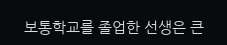보통학교를 졸업한 선생은 큰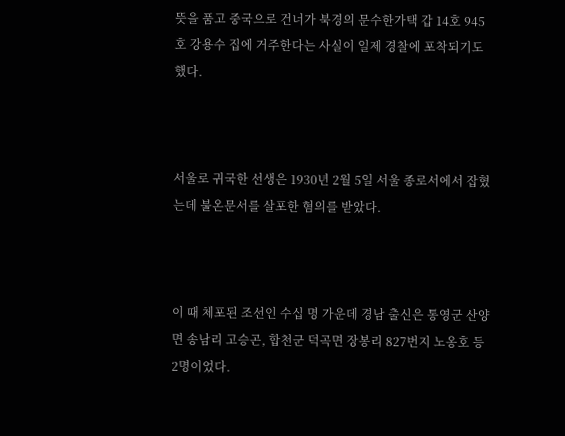뜻을 품고 중국으로 건너가 북경의 문수한가택 갑 14호 945호 강용수 집에 거주한다는 사실이 일제 경찰에 포착되기도 했다.



서울로 귀국한 선생은 1930년 2월 5일 서울 종로서에서 잡혔는데 불온문서를 살포한 혐의를 받았다.



이 때 체포된 조선인 수십 명 가운데 경남 출신은 통영군 산양면 송남리 고승곤, 합천군 덕곡면 장봉리 827번지 노옹호 등 2명이었다.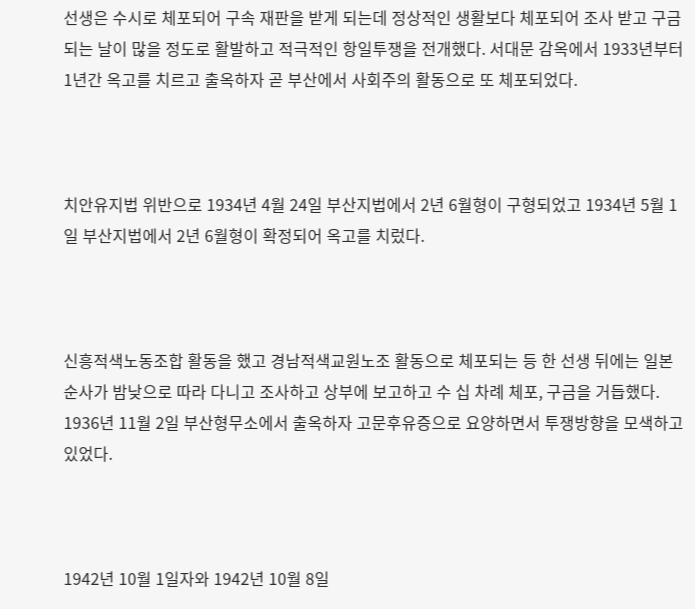선생은 수시로 체포되어 구속 재판을 받게 되는데 정상적인 생활보다 체포되어 조사 받고 구금되는 날이 많을 정도로 활발하고 적극적인 항일투쟁을 전개했다. 서대문 감옥에서 1933년부터 1년간 옥고를 치르고 출옥하자 곧 부산에서 사회주의 활동으로 또 체포되었다.



치안유지법 위반으로 1934년 4월 24일 부산지법에서 2년 6월형이 구형되었고 1934년 5월 1일 부산지법에서 2년 6월형이 확정되어 옥고를 치렀다.



신흥적색노동조합 활동을 했고 경남적색교원노조 활동으로 체포되는 등 한 선생 뒤에는 일본 순사가 밤낮으로 따라 다니고 조사하고 상부에 보고하고 수 십 차례 체포, 구금을 거듭했다. 1936년 11월 2일 부산형무소에서 출옥하자 고문후유증으로 요양하면서 투쟁방향을 모색하고 있었다.



1942년 10월 1일자와 1942년 10월 8일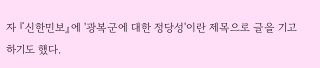자 『신한민보』에 '광복군에 대한 정당성'이란 제목으로 글을 기고하기도 했다.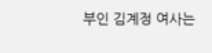부인 김계정 여사는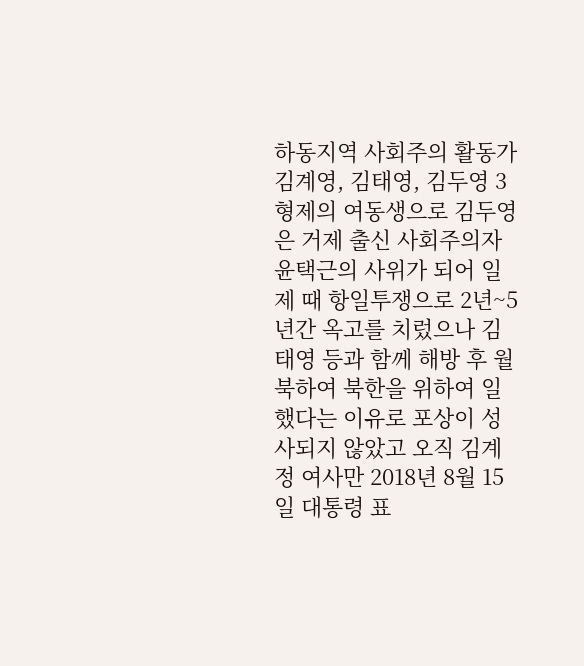하동지역 사회주의 활동가 김계영, 김태영, 김두영 3형제의 여동생으로 김두영은 거제 출신 사회주의자 윤택근의 사위가 되어 일제 때 항일투쟁으로 2년~5년간 옥고를 치렀으나 김태영 등과 함께 해방 후 월북하여 북한을 위하여 일했다는 이유로 포상이 성사되지 않았고 오직 김계정 여사만 2018년 8월 15일 대통령 표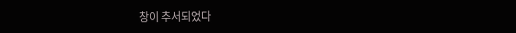창이 추서되었다